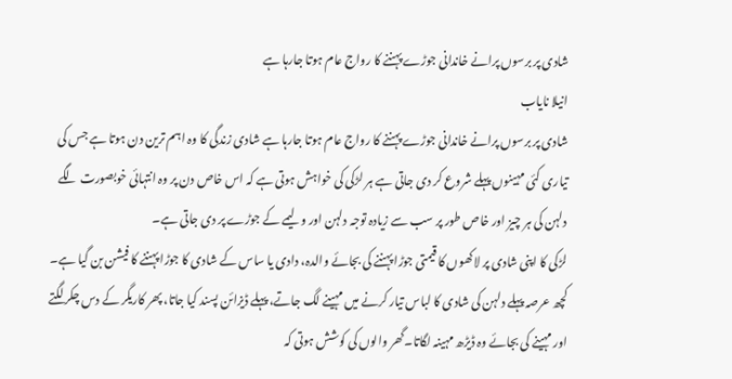شادی پر برسوں پرانے خاندانی جوڑے پہننے کا رواج عام ہوتا جارہا ہے
انیلا نایاب
شادی پر برسوں پرانے خاندانی جوڑے پہننے کا رواج عام ہوتا جارہا ہے شادی زندگی کا وہ اہم ترین دن ہوتا ہے جس کی تیاری کئی مہینوں پہلے شروع کر دی جاتی ہے ہر لڑکی کی خواہش ہوتی ہے کہ اس خاص دن پر وہ انتہائی خوبصورت لگے دلہن کی ہر چیز اور خاص طور پر سب سے زیادہ توجہ دلہن اور ولیمے کے جوڑے پر دی جاتی ہے۔
لڑکی کا اپنی شادی پر لاکھوں کا قیمتی جوڑا پہننے کی بجائے والدہ، دادی یا ساس کے شادی کا جوڑا پہننے کا فیشن بن گیا ہے۔
کچھ عرصہ پہلے دلہن کی شادی کا لباس تیار کرنے میں مہینے لگ جاتے، پہلے ڈیزائن پسند کیا جاتا، پھر کاریگر کے دس چکر لگتے اور مہینے کی بجائے وہ ڈیڑھ مہینہ لگاتا۔گھر والوں کی کوشش ہوتی کہ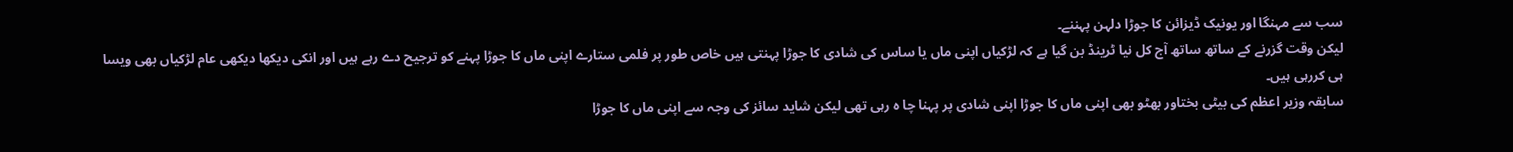سب سے مہنگا اور یونیک ڈیزائن کا جوڑا دلہن پہننے۔
لیکن وقت گزرنے کے ساتھ ساتھ آج کل نیا ٹرینڈ بن گیا ہے کہ لڑکیاں اپنی ماں یا ساس کی شادی کا جوڑا پہنتی ہیں خاص طور پر فلمی ستارے اپنی ماں کا جوڑا پہنے کو ترجیح دے رہے ہیں اور انکی دیکھا دیکھی عام لڑکیاں بھی ویسا ہی کررہی ہیں۔
سابقہ وزیر اعظم کی بیٹی بختاور بھٹو بھی اپنی ماں کا جوڑا اپنی شادی پر پہنا چا ہ رہی تھی لیکن شاید سائز کی وجہ سے اپنی ماں کا جوڑا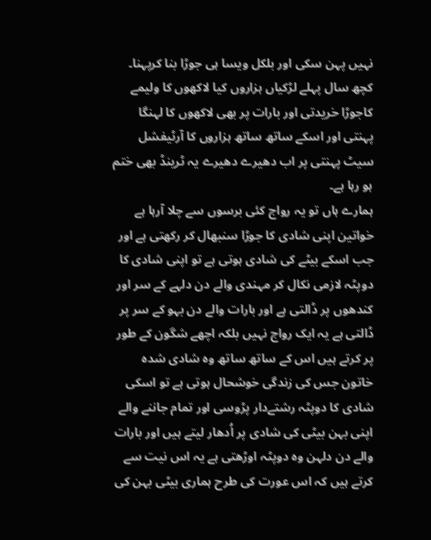نہیں پہن سکی اور بلکل ویسا ہی جوڑا بنا کرپہنا۔ کچھ سال پہلے لڑکیاں ہزاروں کیا لاکھوں کا ولیمے کاجوڑا خریدتی اور بارات پر بھی لاکھوں کا لہنگا پہنتی اور اسکے ساتھ ساتھ ہزاروں کا آرٹیفشل سیٹ پہنتی پر اب دھیرے دھیرے یہ ٹرینڈ بھی ختم ہو رہا ہے۔
ہمارے ہاں تو یہ رواج کئی برسوں سے چلا آرہا ہے خواتین اپنی شادی کا جوڑا سنبھال کر رکھتی ہے اور جب اسکے بیٹے کی شادی ہوتی ہے تو اپنی شادی کا دوپٹہ لازمی نکال کر مہندی والے دن دلہے کے سر اور کندھوں پر ڈالتی ہے اور بارات والے دن بہو کے سر پر ڈالتی ہے یہ ایک رواج نہیں بلکہ اچھے شگون کے طور پر کرتے ہیں اس کے ساتھ ساتھ وہ شادی شدہ خاتون جس کی زندگی خوشحال ہوتی ہے تو اسکی شادی کا دوپٹہ رشتےدار پڑوسی اور تمام جاننے والے اپنی بہن بیٹی کی شادی پر اُدھار لیتے ہیں اور بارات والے دن دلہن وہ دوپٹہ اوڑھتی ہے یہ اس نیت سے کرتے ہیں کہ اس عورت کی طرح ہماری بیٹی بہن کی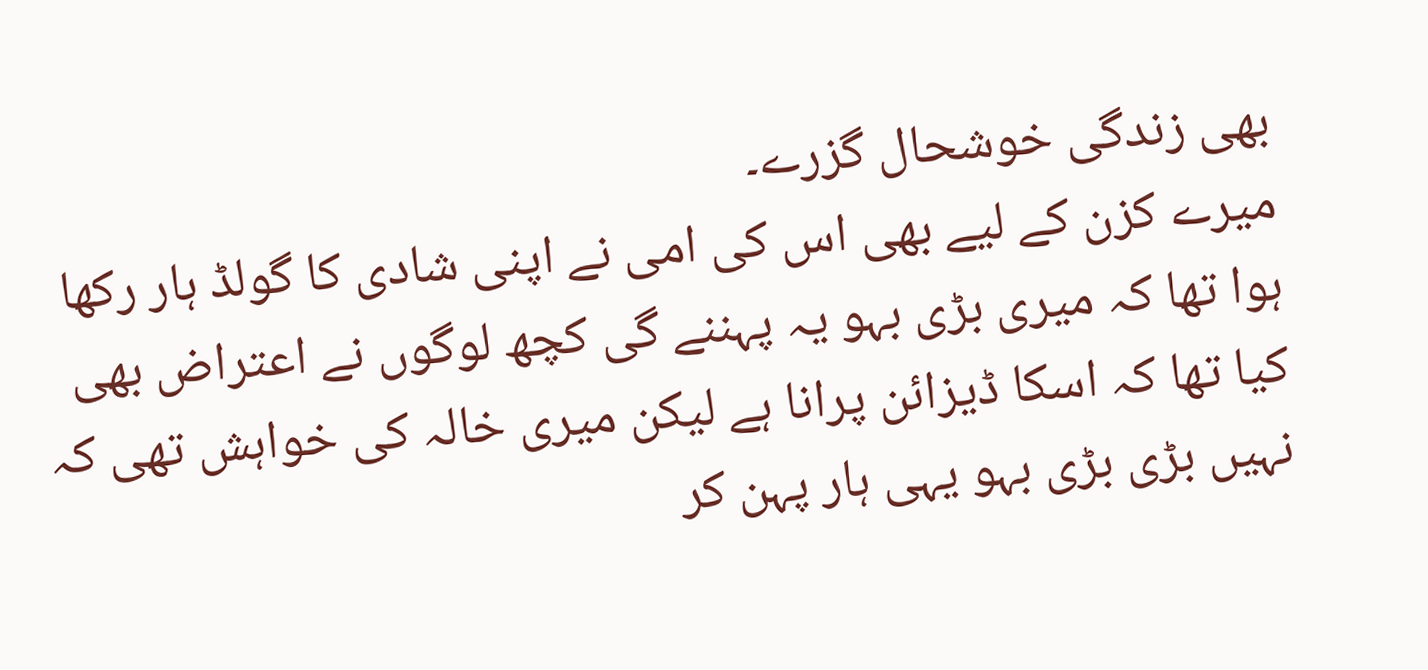بھی زندگی خوشحال گزرے۔
میرے کزن کے لیے بھی اس کی امی نے اپنی شادی کا گولڈ ہار رکھا ہوا تھا کہ میری بڑی بہو یہ پہننے گی کچھ لوگوں نے اعتراض بھی کیا تھا کہ اسکا ڈیزائن پرانا ہے لیکن میری خالہ کی خواہش تھی کہ نہیں بڑی بڑی بہو یہی ہار پہن کر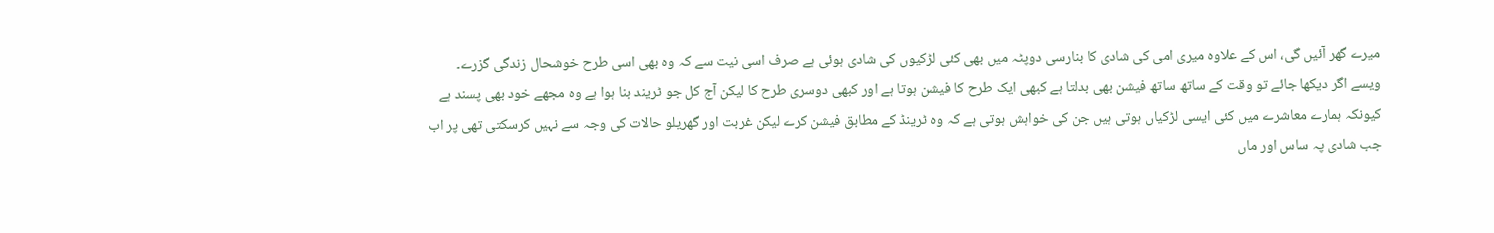میرے گھر آئیں گی، اس کے علاوہ میری امی کی شادی کا بنارسی دوپٹہ میں بھی کئی لڑکیوں کی شادی ہوئی ہے صرف اسی نیت سے کہ وہ بھی اسی طرح خوشحال زندگی گزرے۔
ویسے اگر دیکھا جائے تو وقت کے ساتھ ساتھ فیشن بھی بدلتا ہے کبھی ایک طرح کا فیشن ہوتا ہے اور کبھی دوسری طرح کا لیکن آج کل جو ٹریند بنا ہوا ہے وہ مجھے خود بھی پسند ہے کیونکہ ہمارے معاشرے میں کئی ایسی لڑکیاں ہوتی ہیں جن کی خواہش ہوتی ہے کہ وہ ٹرینڈ کے مطابق فیشن کرے لیکن غربت اور گھریلو حالات کی وجہ سے نہیں کرسکتی تھی پر اب جب شادی پہ ساس اور ماں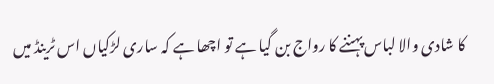کا شادی والا لباس پہننے کا رواج بن گیا ہے تو اچھا ہے کہ ساری لڑکیاں اس ٹرینڈ میں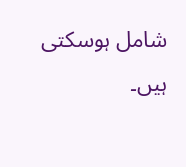شامل ہوسکتی ہیں۔